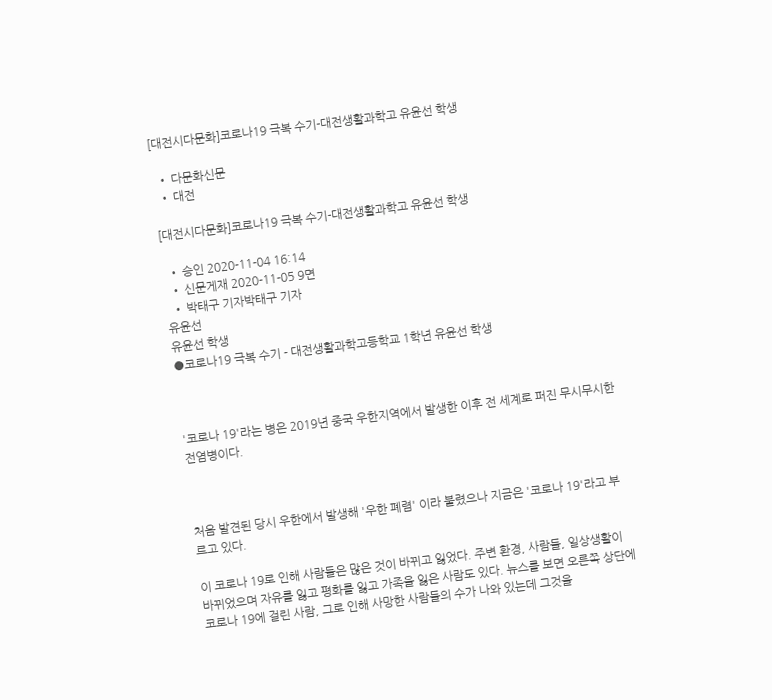[대전시다문화]코로나19 극복 수기-대전생활과학고 유윤선 학생

  • 다문화신문
  • 대전

[대전시다문화]코로나19 극복 수기-대전생활과학고 유윤선 학생

  • 승인 2020-11-04 16:14
  • 신문게재 2020-11-05 9면
  • 박태구 기자박태구 기자
유윤선
유윤선 학생
●코로나19 극복 수기 - 대전생활과학고등학교 1학년 유윤선 학생



'코로나 19'라는 병은 2019년 중국 우한지역에서 발생한 이후 전 세계로 퍼진 무시무시한 전염병이다.



처음 발견된 당시 우한에서 발생해 '우한 폐렴' 이라 불렸으나 지금은 '코로나 19'라고 부르고 있다.

이 코로나 19로 인해 사람들은 많은 것이 바뀌고 잃었다. 주변 환경, 사람들, 일상생활이 바뀌었으며 자유를 잃고 평화를 잃고 가족을 잃은 사람도 있다. 뉴스를 보면 오른쪽 상단에 코로나 19에 걸린 사람, 그로 인해 사망한 사람들의 수가 나와 있는데 그것을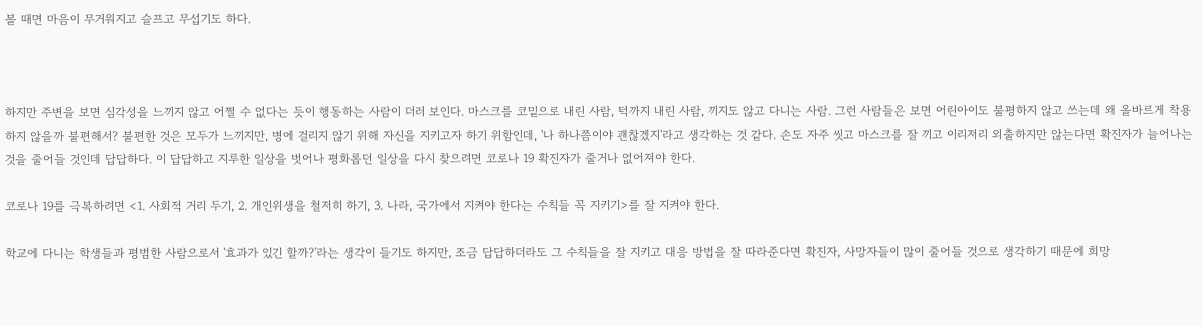볼 때면 마음이 무거워지고 슬프고 무섭기도 하다.



하지만 주변을 보면 심각성을 느끼지 않고 어쩔 수 없다는 듯이 행동하는 사람이 더러 보인다. 마스크를 코밑으로 내린 사람, 턱까지 내린 사람, 끼지도 않고 다니는 사람. 그런 사람들은 보면 어린아이도 불평하지 않고 쓰는데 왜 올바르게 착용하지 않을까 불편해서? 불편한 것은 모두가 느끼지만, 병에 걸리지 않기 위해 자신을 지키고자 하기 위함인데, '나 하나쯤이야 괜찮겠지'라고 생각하는 것 같다. 손도 자주 씻고 마스크를 잘 끼고 이리저리 외출하지만 않는다면 확진자가 늘어나는 것을 줄어들 것인데 답답하다. 이 답답하고 지루한 일상을 벗어나 평화롭던 일상을 다시 찾으려면 코로나 19 확진자가 줄거나 없어져야 한다.

코로나 19를 극복하려면 <1. 사회적 거리 두기, 2. 개인위생을 철저히 하기, 3. 나라, 국가에서 지켜야 한다는 수칙들 꼭 지키기>를 잘 지켜야 한다.

학교에 다니는 학생들과 평범한 사람으로서 '효과가 있긴 할까?'라는 생각이 들기도 하지만, 조금 답답하더라도 그 수칙들을 잘 지키고 대응 방법을 잘 따라준다면 확진자, 사망자들이 많이 줄어들 것으로 생각하기 때문에 희망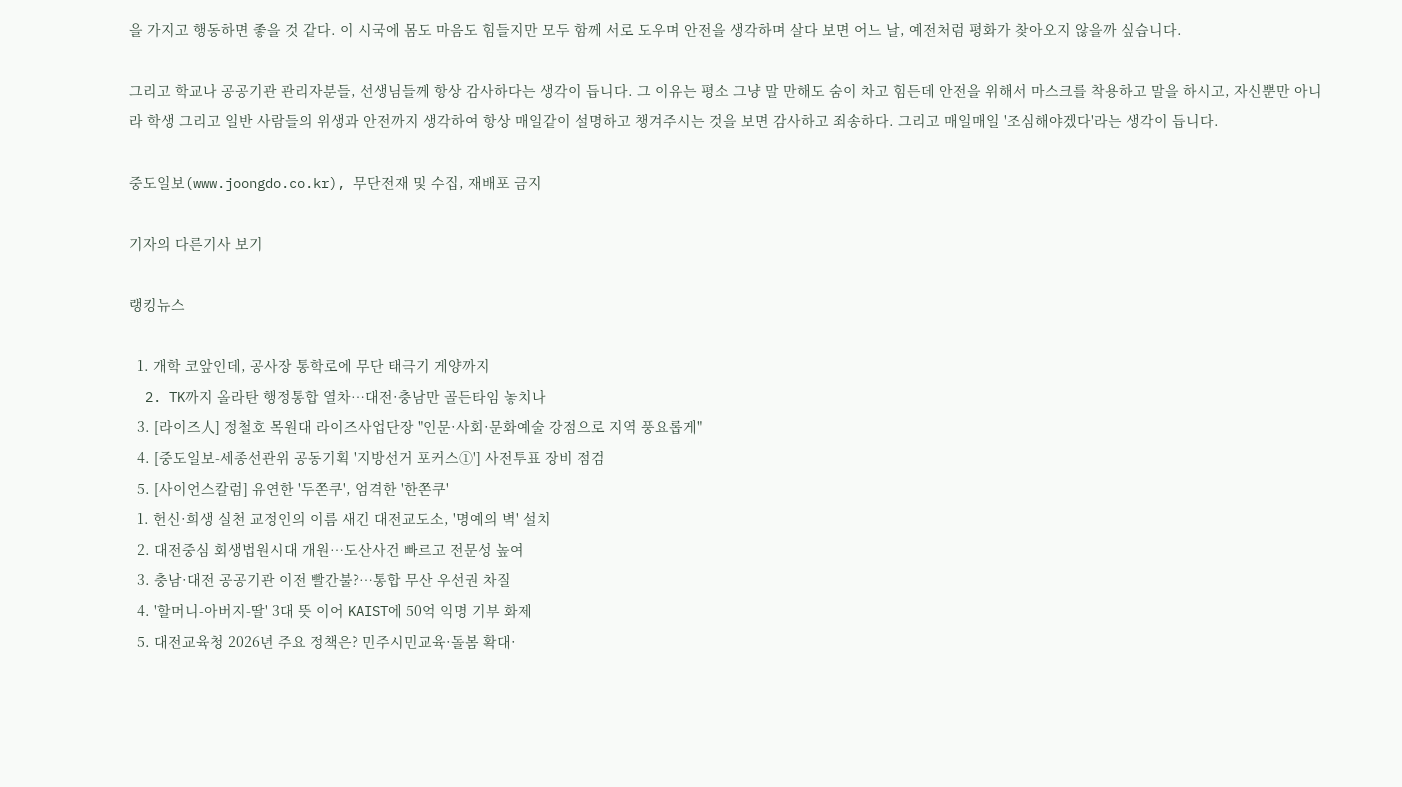을 가지고 행동하면 좋을 것 같다. 이 시국에 몸도 마음도 힘들지만 모두 함께 서로 도우며 안전을 생각하며 살다 보면 어느 날, 예전처럼 평화가 찾아오지 않을까 싶습니다.

그리고 학교나 공공기관 관리자분들, 선생님들께 항상 감사하다는 생각이 듭니다. 그 이유는 평소 그냥 말 만해도 숨이 차고 힘든데 안전을 위해서 마스크를 착용하고 말을 하시고, 자신뿐만 아니라 학생 그리고 일반 사람들의 위생과 안전까지 생각하여 항상 매일같이 설명하고 챙겨주시는 것을 보면 감사하고 죄송하다. 그리고 매일매일 '조심해야겠다'라는 생각이 듭니다.

중도일보(www.joongdo.co.kr), 무단전재 및 수집, 재배포 금지

기자의 다른기사 보기

랭킹뉴스

  1. 개학 코앞인데, 공사장 통학로에 무단 태극기 게양까지
  2. TK까지 올라탄 행정통합 열차…대전·충남만 골든타임 놓치나
  3. [라이즈人] 정철호 목원대 라이즈사업단장 "인문·사회·문화예술 강점으로 지역 풍요롭게"
  4. [중도일보-세종선관위 공동기획 '지방선거 포커스①'] 사전투표 장비 점검
  5. [사이언스칼럼] 유연한 '두쫀쿠', 엄격한 '한쫀쿠'
  1. 헌신·희생 실천 교정인의 이름 새긴 대전교도소, '명예의 벽' 설치
  2. 대전중심 회생법원시대 개원…도산사건 빠르고 전문성 높여
  3. 충남·대전 공공기관 이전 빨간불?…통합 무산 우선권 차질
  4. '할머니-아버지-딸' 3대 뜻 이어 KAIST에 50억 익명 기부 화제
  5. 대전교육청 2026년 주요 정책은? 민주시민교육·돌봄 확대·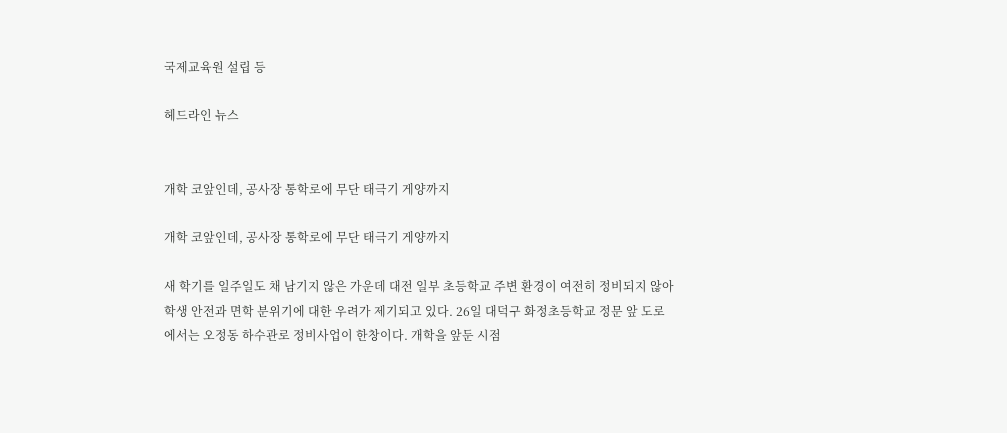국제교육원 설립 등

헤드라인 뉴스


개학 코앞인데, 공사장 통학로에 무단 태극기 게양까지

개학 코앞인데, 공사장 통학로에 무단 태극기 게양까지

새 학기를 일주일도 채 남기지 않은 가운데 대전 일부 초등학교 주변 환경이 여전히 정비되지 않아 학생 안전과 면학 분위기에 대한 우려가 제기되고 있다. 26일 대덕구 화정초등학교 정문 앞 도로에서는 오정동 하수관로 정비사업이 한창이다. 개학을 앞둔 시점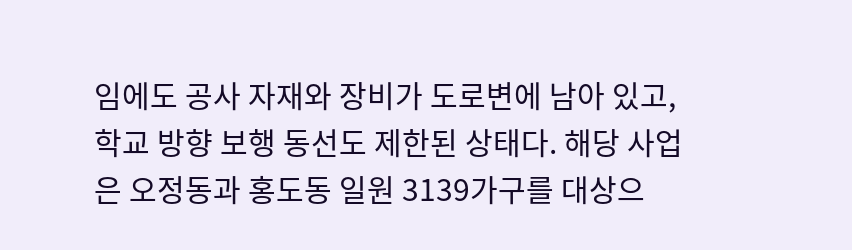임에도 공사 자재와 장비가 도로변에 남아 있고, 학교 방향 보행 동선도 제한된 상태다. 해당 사업은 오정동과 홍도동 일원 3139가구를 대상으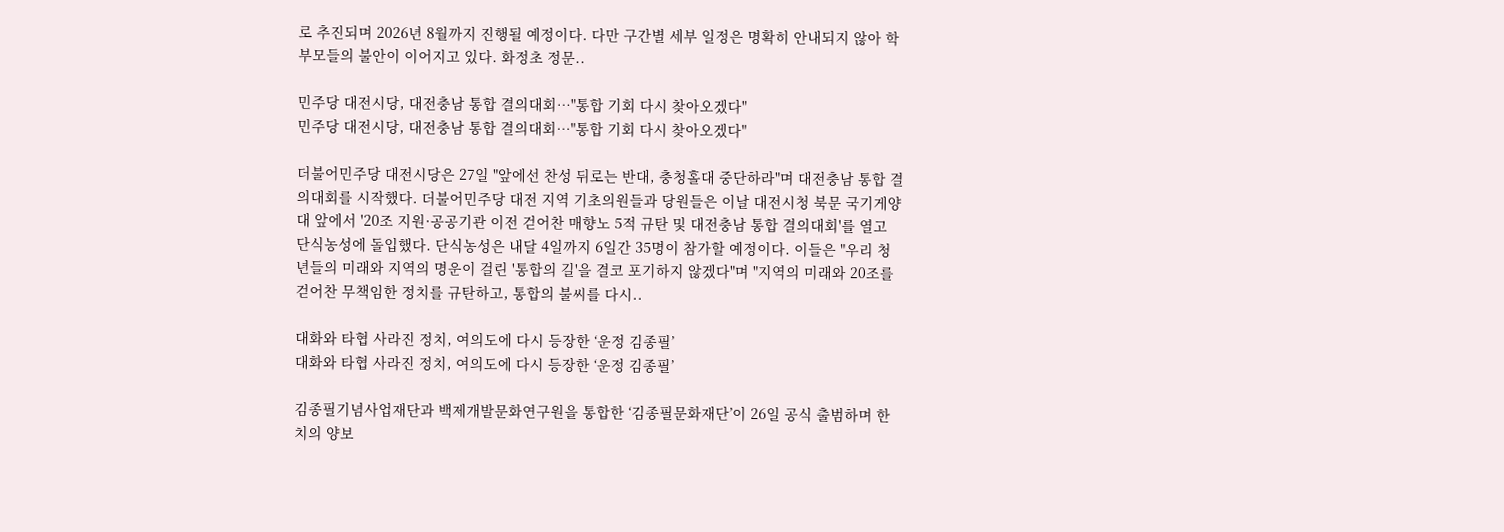로 추진되며 2026년 8월까지 진행될 예정이다. 다만 구간별 세부 일정은 명확히 안내되지 않아 학부모들의 불안이 이어지고 있다. 화정초 정문..

민주당 대전시당, 대전충남 통합 결의대회…"통합 기회 다시 찾아오겠다"
민주당 대전시당, 대전충남 통합 결의대회…"통합 기회 다시 찾아오겠다"

더불어민주당 대전시당은 27일 "앞에선 찬성 뒤로는 반대, 충청홀대 중단하라"며 대전충남 통합 결의대회를 시작했다. 더불어민주당 대전 지역 기초의원들과 당원들은 이날 대전시청 북문 국기게양대 앞에서 '20조 지원·공공기관 이전 걷어찬 매향노 5적 규탄 및 대전충남 통합 결의대회'를 열고 단식농성에 돌입했다. 단식농성은 내달 4일까지 6일간 35명이 참가할 예정이다. 이들은 "우리 청년들의 미래와 지역의 명운이 걸린 '통합의 길'을 결코 포기하지 않겠다"며 "지역의 미래와 20조를 걷어찬 무책임한 정치를 규탄하고, 통합의 불씨를 다시..

대화와 타협 사라진 정치, 여의도에 다시 등장한 ‘운정 김종필’
대화와 타협 사라진 정치, 여의도에 다시 등장한 ‘운정 김종필’

김종필기념사업재단과 백제개발문화연구원을 통합한 ‘김종필문화재단’이 26일 공식 출범하며 한 치의 양보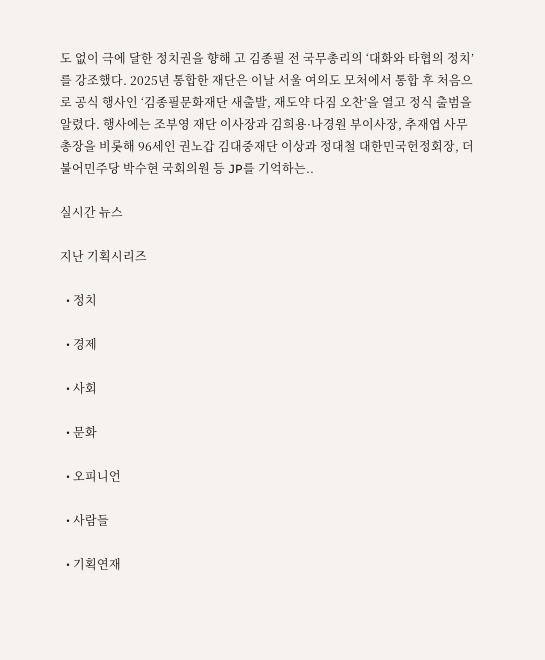도 없이 극에 달한 정치권을 향해 고 김종필 전 국무총리의 ‘대화와 타협의 정치’를 강조했다. 2025년 통합한 재단은 이날 서울 여의도 모처에서 통합 후 처음으로 공식 행사인 ‘김종필문화재단 새출발, 재도약 다짐 오찬’을 열고 정식 출범을 알렸다. 행사에는 조부영 재단 이사장과 김희용·나경원 부이사장, 추재엽 사무총장을 비롯해 96세인 권노갑 김대중재단 이상과 정대철 대한민국헌정회장, 더불어민주당 박수현 국회의원 등 JP를 기억하는..

실시간 뉴스

지난 기획시리즈

  • 정치

  • 경제

  • 사회

  • 문화

  • 오피니언

  • 사람들

  • 기획연재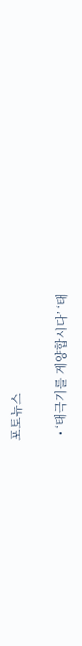포토뉴스

  • ‘태극기를 게양합시다’ ‘태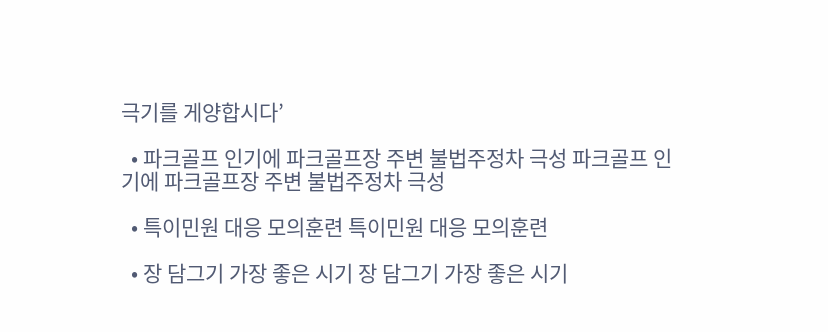극기를 게양합시다’

  • 파크골프 인기에 파크골프장 주변 불법주정차 극성 파크골프 인기에 파크골프장 주변 불법주정차 극성

  • 특이민원 대응 모의훈련 특이민원 대응 모의훈련

  • 장 담그기 가장 좋은 시기 장 담그기 가장 좋은 시기